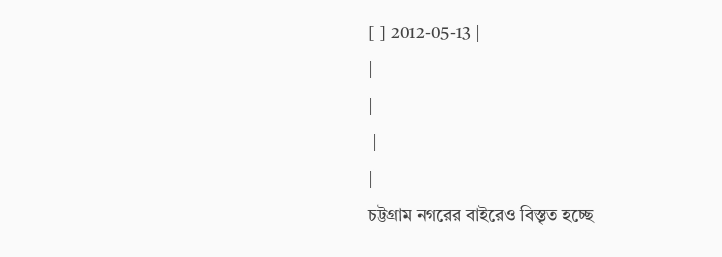[ ] 2012-05-13 |
|
|
 |
|
চট্টগ্রাম নগরের বাইরেও বিস্তৃত হচ্ছে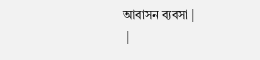আবাসন ব্যবসা |
 |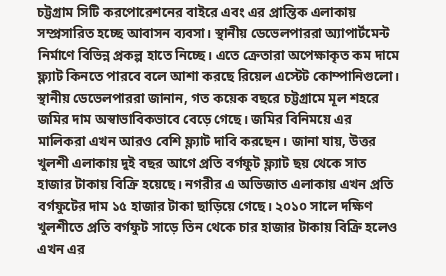চট্টগ্রাম সিটি করপোরেশনের বাইরে এবং এর প্রান্তিক এলাকায় সম্প্রসারিত হচ্ছে আবাসন ব্যবসা। স্থানীয় ডেভেলপাররা অ্যাপার্টমেন্ট নির্মাণে বিভিন্ন প্রকল্প হাতে নিচ্ছে। এতে ক্রেতারা অপেক্ষাকৃত কম দামে ফ্ল্যাট কিনতে পারবে বলে আশা করছে রিয়েল এস্টেট কোম্পানিগুলো। স্থানীয় ডেভেলপাররা জানান, গত কয়েক বছরে চট্টগ্রামে মূল শহরে জমির দাম অস্বাভাবিকভাবে বেড়ে গেছে। জমির বিনিময়ে এর মালিকরা এখন আরও বেশি ফ্ল্যাট দাবি করছেন। জানা যায়, উত্তর খুলশী এলাকায় দুই বছর আগে প্রতি বর্গফুট ফ্ল্যাট ছয় থেকে সাত হাজার টাকায় বিক্রি হয়েছে। নগরীর এ অভিজাত এলাকায় এখন প্রতি বর্গফুটের দাম ১৫ হাজার টাকা ছাড়িয়ে গেছে। ২০১০ সালে দক্ষিণ খুলশীতে প্রতি বর্গফুট সাড়ে তিন থেকে চার হাজার টাকায় বিক্রি হলেও এখন এর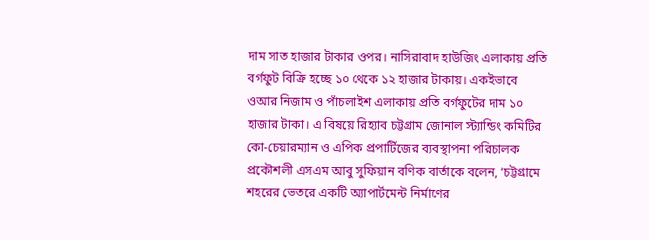দাম সাত হাজার টাকার ওপর। নাসিরাবাদ হাউজিং এলাকায় প্রতি বর্গফুট বিক্রি হচ্ছে ১০ থেকে ১২ হাজার টাকায়। একইভাবে ওআর নিজাম ও পাঁচলাইশ এলাকায় প্রতি বর্গফুটের দাম ১০ হাজার টাকা। এ বিষয়ে রিহ্যাব চট্টগ্রাম জোনাল স্ট্যান্ডিং কমিটির কো-চেয়ারম্যান ও এপিক প্রপার্টিজের ব্যবস্থাপনা পরিচালক প্রকৌশলী এসএম আবু সুফিয়ান বণিক বার্তাকে বলেন, ‘চট্টগ্রামে শহরের ভেতরে একটি অ্যাপার্টমেন্ট নির্মাণের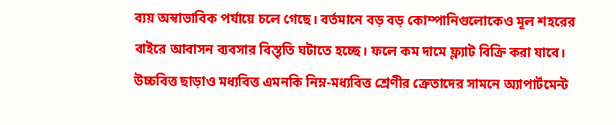ব্যয় অস্বাভাবিক পর্যায়ে চলে গেছে। বর্তমানে বড় বড় কোম্পানিগুলোকেও মূল শহরের বাইরে আবাসন ব্যবসার বিস্তৃতি ঘটাতে হচ্ছে। ফলে কম দামে ফ্ল্যাট বিক্রি করা যাবে। উচ্চবিত্ত ছাড়াও মধ্যবিত্ত এমনকি নিম্ন-মধ্যবিত্ত শ্রেণীর ক্রেতাদের সামনে অ্যাপার্টমেন্ট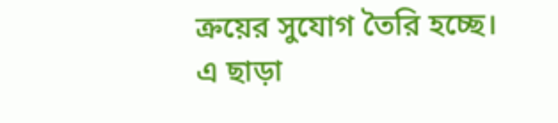ক্রয়ের সুযোগ তৈরি হচ্ছে। এ ছাড়া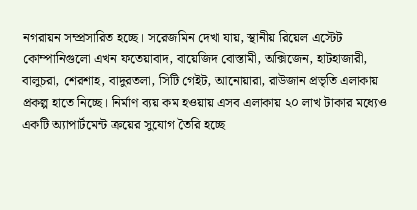নগরায়ন সম্প্রসারিত হচ্ছে। সরেজমিন দেখা যায়, স্থানীয় রিয়েল এস্টেট কোম্পানিগুলো এখন ফতেয়াবাদ, বায়েজিদ বোস্তামী, অক্সিজেন, হাটহাজারী, বালুচরা, শেরশাহ, বাদুরতলা, সিটি গেইট, আনোয়ারা, রাউজান প্রভৃতি এলাকায় প্রকল্প হাতে নিচ্ছে। নির্মাণ ব্যয় কম হওয়ায় এসব এলাকায় ২০ লাখ টাকার মধ্যেও একটি অ্যাপার্টমেন্ট ক্রয়ের সুযোগ তৈরি হচ্ছে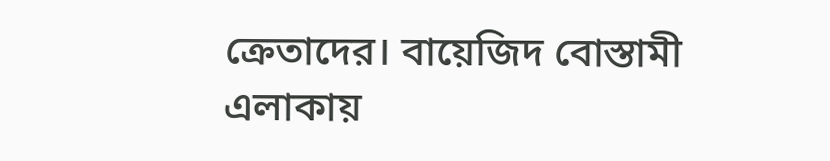ক্রেতাদের। বায়েজিদ বোস্তামী এলাকায়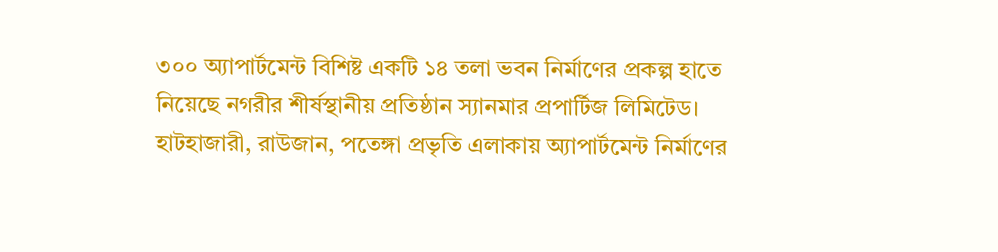৩০০ অ্যাপার্টমেন্ট বিশিষ্ট একটি ১৪ তলা ভবন নির্মাণের প্রকল্প হাতে নিয়েছে নগরীর শীর্ষস্থানীয় প্রতিষ্ঠান স্যানমার প্রপার্টিজ লিমিটেড। হাটহাজারী, রাউজান, পতেঙ্গা প্রভৃতি এলাকায় অ্যাপার্টমেন্ট নির্মাণের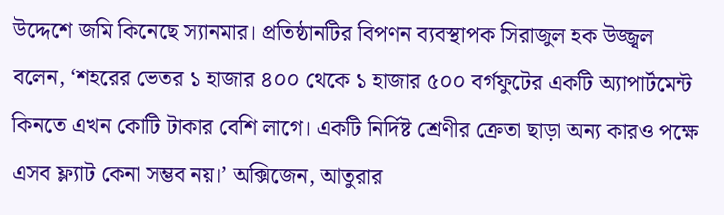উদ্দেশে জমি কিনেছে স্যানমার। প্রতিষ্ঠানটির বিপণন ব্যবস্থাপক সিরাজুল হক উজ্জ্বল বলেন, ‘শহরের ভেতর ১ হাজার ৪০০ থেকে ১ হাজার ৫০০ বর্গফুটের একটি অ্যাপার্টমেন্ট কিনতে এখন কোটি টাকার বেশি লাগে। একটি নির্দিষ্ট শ্রেণীর ক্রেতা ছাড়া অন্য কারও পক্ষে এসব ফ্ল্যাট কেনা সম্ভব নয়।’ অক্সিজেন, আতুরার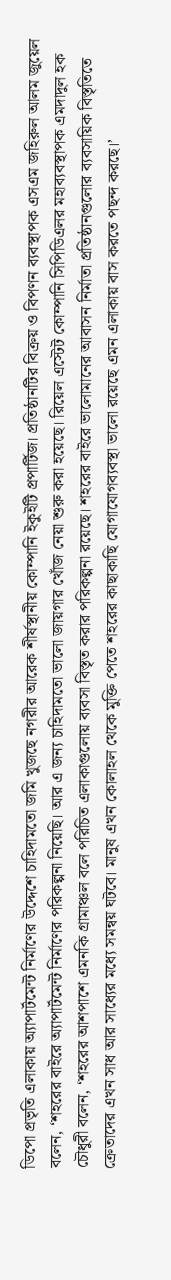ডিপো প্রভৃতি এলাকায় অ্যাপার্টমেন্ট নির্মাণের উদ্দেশে চাহিদামতো জমি খুজছে নগরীর আরেক শীর্ষস্থানীয় কোম্পানি ইকুইটি প্রপার্টিজ। প্রতিষ্ঠানটির বিক্রয় ও বিপণন ব্যবস্থাপক এসএম জহিরুল আলম জুয়েল বলেন, ‘শহরের বাইরে অ্যাপার্টমেন্ট নির্মাণের পরিকল্পনা নিয়েছি। আর এ জন্য চাহিদামতো ভালো জায়গার খোঁজ নেয়া শুরু করা হয়েছে। রিয়েল এস্টেট কোম্পানি সিপিডিএলর মহাব্যবস্থাপক এমদাদুল হক চৌধুরী বলেন, ‘শহরের আশপাশে এমনকি গ্রামাঞ্চল বলে পরিচিত এলাকাগুলোয় ব্যবসা বিস্তৃত করার পরিকল্পনা রয়েছে। শহরের বাইরে ভালোমানের আবাসন নির্মাতা প্রতিষ্ঠানগুলোর ব্যবসায়িক বিস্তৃতিতে ক্রেতাদের এখন সাধ আর সাধ্যের মধ্যে সমন্বয় ঘটবে। মানুষ এখন কোলাহল থেকে মুক্তি পেতে শহরের কাছাকাছি যোগাযোগব্যবস্থা ভালো রয়েছে এমন এলাকায় বাস করতে পছন্দ করছে।’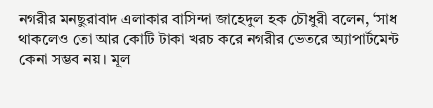নগরীর মনছুরাবাদ এলাকার বাসিন্দা জাহেদুল হক চৌধুরী বলেন, ‘সাধ থাকলেও তো আর কোটি টাকা খরচ করে নগরীর ভেতরে অ্যাপার্টমেন্ট কেনা সম্ভব নয়। মূল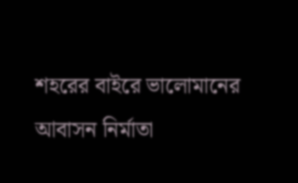শহরের বাইরে ভালোমানের আবাসন নির্মাতা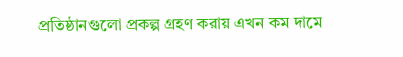প্রতিষ্ঠানগুলো প্রকল্প গ্রহণ করায় এখন কম দামে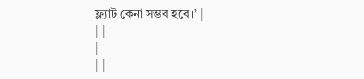ফ্ল্যাট কেনা সম্ভব হবে।’ |
| |
|
| |